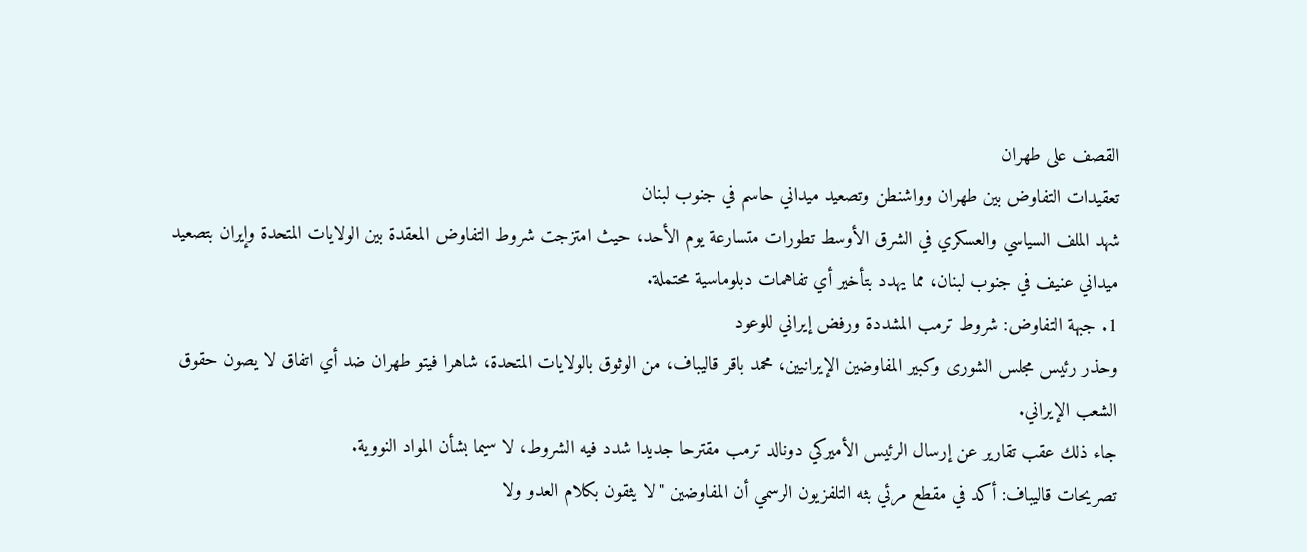القصف على طهران
تعقيدات التفاوض بين طهران وواشنطن وتصعيد ميداني حاسم في جنوب لبنان
شهد الملف السياسي والعسكري في الشرق الأوسط تطورات متسارعة يوم الأحد، حيث امتزجت شروط التفاوض المعقدة بين الولايات المتحدة وإيران بتصعيد ميداني عنيف في جنوب لبنان، مما يهدد بتأخير أي تفاهمات دبلوماسية محتملة.
1. جبهة التفاوض: شروط ترمب المشددة ورفض إيراني للوعود
وحذر رئيس مجلس الشورى وكبير المفاوضين الإيرانيين، محمد باقر قاليباف، من الوثوق بالولايات المتحدة، شاهرا فيتو طهران ضد أي اتفاق لا يصون حقوق الشعب الإيراني.
جاء ذلك عقب تقارير عن إرسال الرئيس الأميركي دونالد ترمب مقترحا جديدا شدد فيه الشروط، لا سيما بشأن المواد النووية.
تصريحات قاليباف: أكد في مقطع مرئي بثه التلفزيون الرسمي أن المفاوضين "لا يثقون بكلام العدو ولا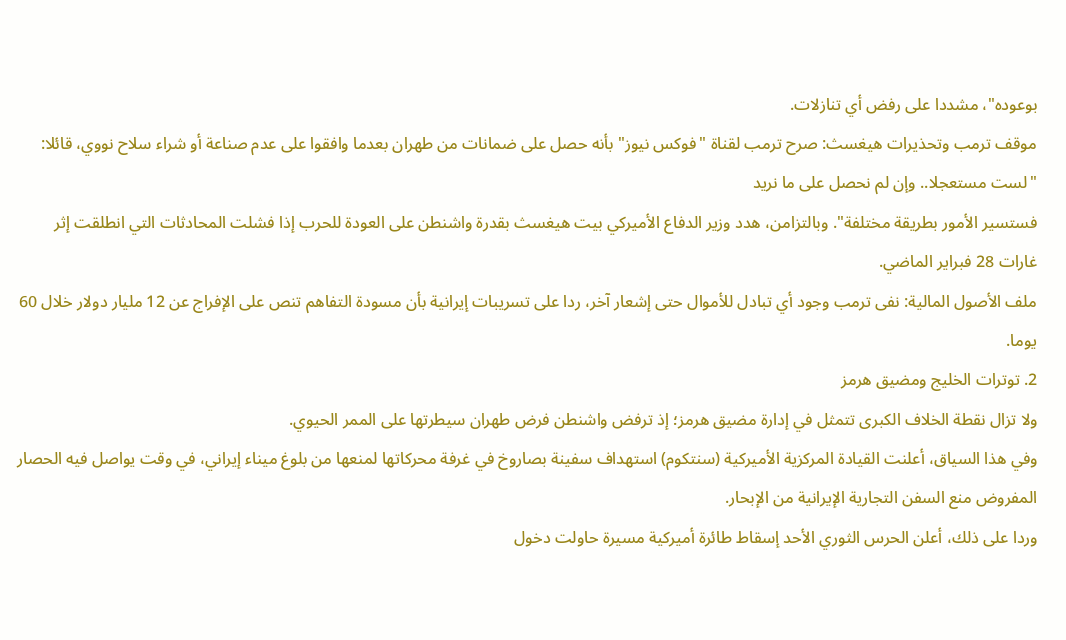بوعوده"، مشددا على رفض أي تنازلات.
موقف ترمب وتحذيرات هيغسث: صرح ترمب لقناة "فوكس نيوز" بأنه حصل على ضمانات من طهران بعدما وافقوا على عدم صناعة أو شراء سلاح نووي، قائلا: "لست مستعجلا.. وإن لم نحصل على ما نريد
فستسير الأمور بطريقة مختلفة". وبالتزامن، هدد وزير الدفاع الأميركي بيت هيغسث بقدرة واشنطن على العودة للحرب إذا فشلت المحادثات التي انطلقت إثر غارات 28 فبراير الماضي.
ملف الأصول المالية: نفى ترمب وجود أي تبادل للأموال حتى إشعار آخر، ردا على تسريبات إيرانية بأن مسودة التفاهم تنص على الإفراج عن 12 مليار دولار خلال 60 يوما.
2. توترات الخليج ومضيق هرمز
ولا تزال نقطة الخلاف الكبرى تتمثل في إدارة مضيق هرمز؛ إذ ترفض واشنطن فرض طهران سيطرتها على الممر الحيوي.
وفي هذا السياق، أعلنت القيادة المركزية الأميركية (سنتكوم) استهداف سفينة بصاروخ في غرفة محركاتها لمنعها من بلوغ ميناء إيراني، في وقت يواصل فيه الحصار المفروض منع السفن التجارية الإيرانية من الإبحار.
وردا على ذلك، أعلن الحرس الثوري الأحد إسقاط طائرة أميركية مسيرة حاولت دخول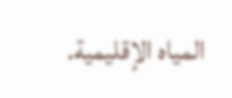المياه الإقليمية.